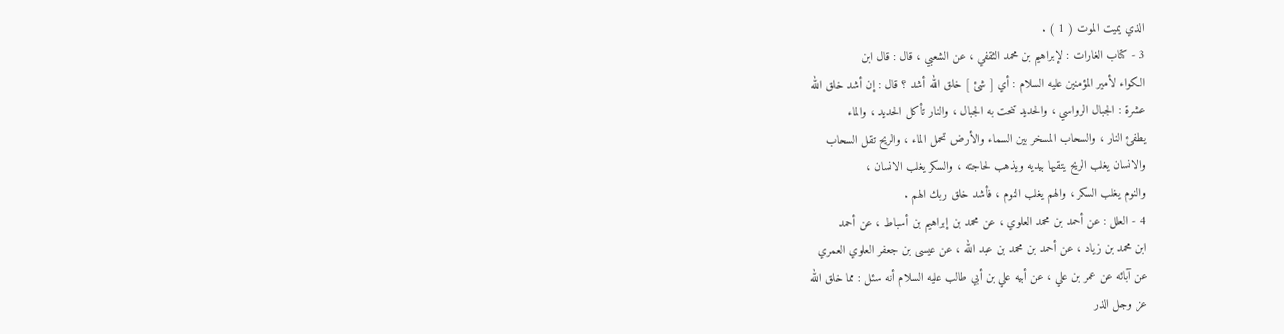الذي يميت الموت ( 1 ) .
3 - كتاب الغارات : لإبراهيم بن محمد الثقفي ، عن الشعبي ، قال : قال ابن
الكواء لأمير المؤمنين عليه السلام : أي [ شئ ] خلق الله أشد ؟ قال : إن أشد خلق الله
عشرة : الجبال الرواسي ، والحديد تنحت به الجبال ، والنار تأكل الحديد ، والماء
يطفئ النار ، والسحاب المسخر بين السماء والأرض تحمل الماء ، والريح تقل السحاب
والانسان يغلب الريح يتقيها بيديه ويذهب لحاجته ، والسكر يغلب الانسان ،
والنوم يغلب السكر ، والهم يغلب النوم ، فأشد خلق ربك الهم .
4 - العلل : عن أحمد بن محمد العلوي ، عن محمد بن إبراهيم بن أسباط ، عن أحمد
ابن محمد بن زياد ، عن أحمد بن محمد بن عبد الله ، عن عيسى بن جعفر العلوي العمري
عن آبائه عن عمر بن علي ، عن أبيه علي بن أبي طالب عليه السلام أنه سئل : مما خلق الله
عز وجل الذر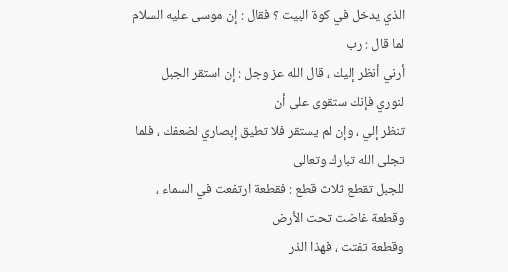الذي يدخل في كوة البيت ؟ فقال : إن موسى عليه السلام لما قال : رب
أرني أنظر إليك ، قال الله عز وجل : إن استقر الجبل لنوري فإنك ستقوى على أن
تنظر إلي ، وإن لم يستقر فلا تطيق إبصاري لضعفك ، فلما تجلى الله تبارك وتعالى
للجبل تقطع ثلاث قطع : فقطعة ارتفعت في السماء ، وقطعة غاضت تحت الأرض
وقطعة تفتت ، فهذا الذر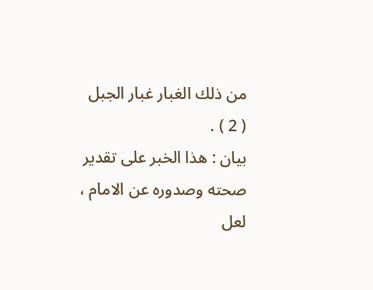من ذلك الغبار غبار الجبل ( 2 ) .
بيان : هذا الخبر على تقدير صحته وصدوره عن الامام ، لعل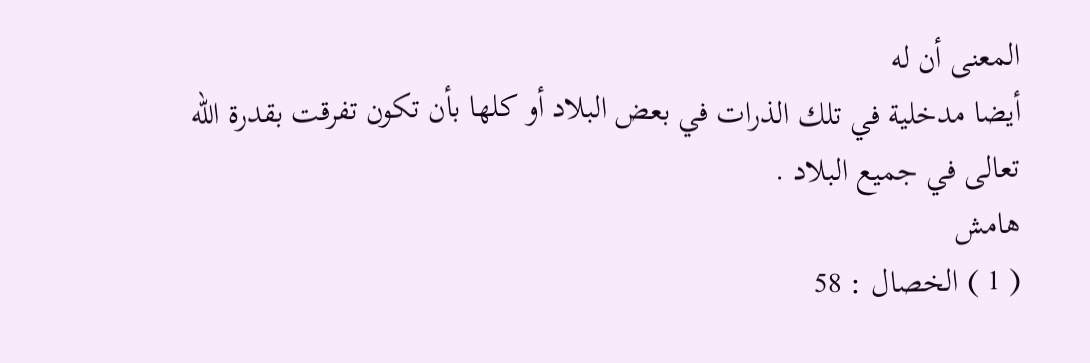المعنى أن له
أيضا مدخلية في تلك الذرات في بعض البلاد أو كلها بأن تكون تفرقت بقدرة الله
تعالى في جميع البلاد .
هامش
( 1 ) الخصال : 58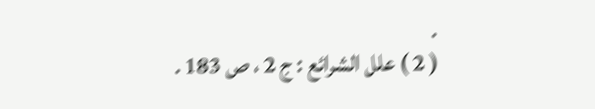.
( 2 ) علل الشرائع : ج 2 ، ص 183 .